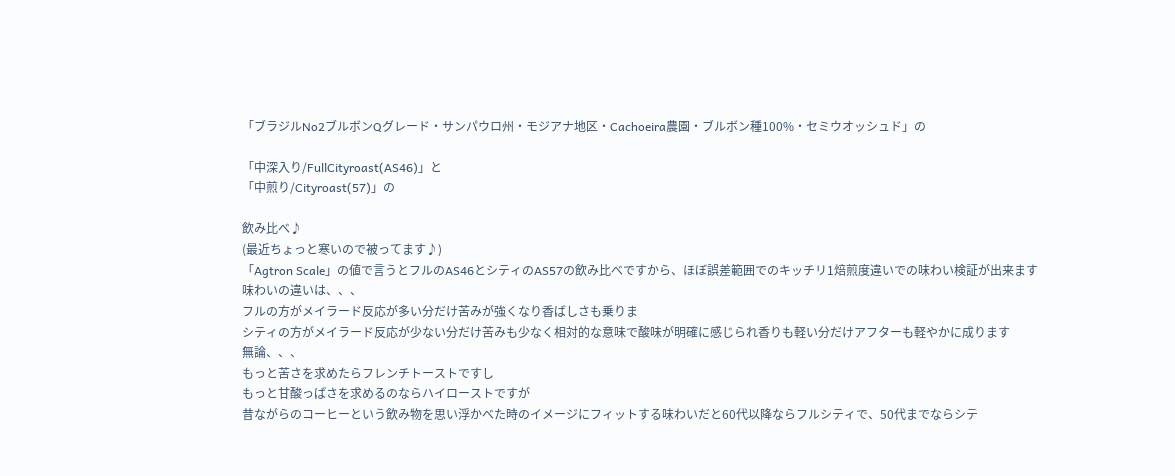「ブラジルNo2ブルボンQグレード・サンパウロ州・モジアナ地区・Cachoeira農園・ブルボン種100%・セミウオッシュド」の

「中深入り/FullCityroast(AS46)」と
「中煎り/Cityroast(57)」の

飲み比べ♪
(最近ちょっと寒いので被ってます♪)
「Agtron Scale」の値で言うとフルのAS46とシティのAS57の飲み比べですから、ほぼ誤差範囲でのキッチリ1焙煎度違いでの味わい検証が出来ます
味わいの違いは、、、
フルの方がメイラード反応が多い分だけ苦みが強くなり香ばしさも乗りま
シティの方がメイラード反応が少ない分だけ苦みも少なく相対的な意味で酸味が明確に感じられ香りも軽い分だけアフターも軽やかに成ります
無論、、、
もっと苦さを求めたらフレンチトーストですし
もっと甘酸っぱさを求めるのならハイローストですが
昔ながらのコーヒーという飲み物を思い浮かべた時のイメージにフィットする味わいだと60代以降ならフルシティで、50代までならシテ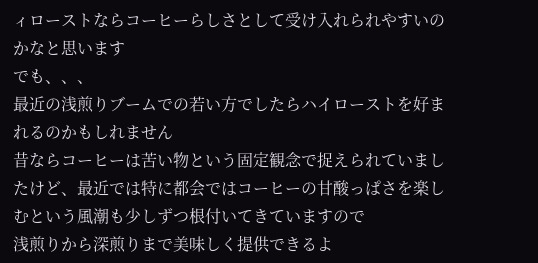ィローストならコーヒーらしさとして受け入れられやすいのかなと思います
でも、、、
最近の浅煎りブームでの若い方でしたらハイローストを好まれるのかもしれません
昔ならコーヒーは苦い物という固定観念で捉えられていましたけど、最近では特に都会ではコーヒーの甘酸っぱさを楽しむという風潮も少しずつ根付いてきていますので
浅煎りから深煎りまで美味しく提供できるよ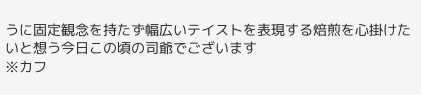うに固定観念を持たず幅広いテイストを表現する焙煎を心掛けたいと想う今日この頃の司爺でございます
※カフ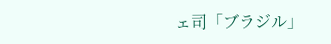ェ司「ブラジル」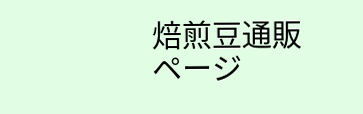焙煎豆通販ページ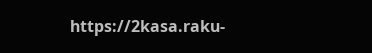https://2kasa.raku-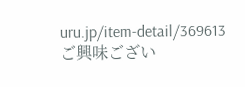uru.jp/item-detail/369613
ご興味ござい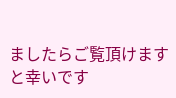ましたらご覧頂けますと幸いです